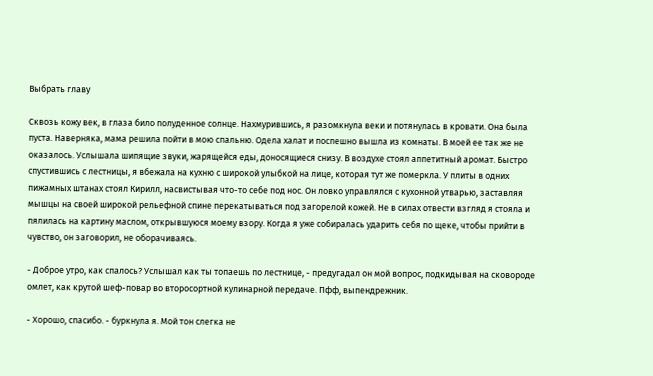Выбрать главу

Сквозь кожу век, в глаза било полуденное солнце. Нахмурившись, я разомкнула веки и потянулась в кровати. Она была пуста. Наверняка, мама решила пойти в мою спальню. Одела халат и поспешно вышла из комнаты. В моей ее так же не оказалось. Услышала шипящие звуки, жарящейся еды, доносящиеся снизу. В воздухе стоял аппетитный аромат. Быстро спустившись с лестницы, я вбежала на кухню с широкой улыбкой на лице, которая тут же померкла. У плиты в одних пижамных штанах стоял Кирилл, насвистывая что-то себе под нос. Он ловко управлялся с кухонной утварью, заставляя мышцы на своей широкой рельефной спине перекатываться под загорелой кожей. Не в силах отвести взгляд я стояла и пялилась на картину маслом, открывшуюся моему взору. Когда я уже собиралась ударить себя по щеке, чтобы прийти в чувство, он заговорил, не оборачиваясь.

- Доброе утро, как спалось? Услышал как ты топаешь по лестнице, - предугадал он мой вопрос, подкидывая на сковороде омлет, как крутой шеф-повар во второсортной кулинарной передаче. Пфф, выпендрежник.

- Хорошо, спасибо. - буркнула я. Мой тон слегка не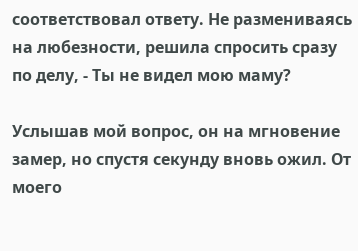соответствовал ответу. Не размениваясь на любезности, решила спросить сразу по делу, - Ты не видел мою маму?

Услышав мой вопрос, он на мгновение замер, но спустя секунду вновь ожил. От моего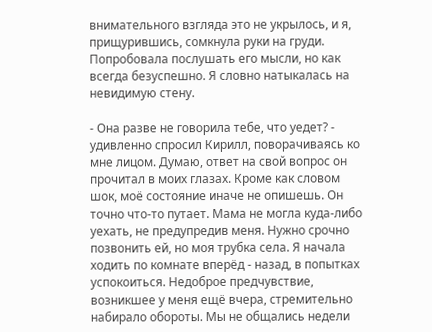внимательного взгляда это не укрылось, и я, прищурившись, сомкнула руки на груди. Попробовала послушать его мысли, но как всегда безуспешно. Я словно натыкалась на невидимую стену.

- Она разве не говорила тебе, что уедет? - удивленно спросил Кирилл, поворачиваясь ко мне лицом. Думаю, ответ на свой вопрос он прочитал в моих глазах. Кроме как словом шок, моё состояние иначе не опишешь. Он точно что-то путает. Мама не могла куда-либо уехать, не предупредив меня. Нужно срочно позвонить ей, но моя трубка села. Я начала ходить по комнате вперёд - назад, в попытках успокоиться. Недоброе предчувствие, возникшее у меня ещё вчера, стремительно набирало обороты. Мы не общались недели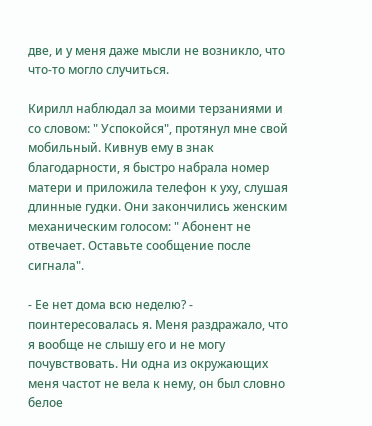две, и у меня даже мысли не возникло, что что-то могло случиться.

Кирилл наблюдал за моими терзаниями и со словом: " Успокойся", протянул мне свой мобильный. Кивнув ему в знак благодарности, я быстро набрала номер матери и приложила телефон к уху, слушая длинные гудки. Они закончились женским механическим голосом: " Абонент не отвечает. Оставьте сообщение после сигнала".

- Ее нет дома всю неделю? - поинтересовалась я. Меня раздражало, что я вообще не слышу его и не могу почувствовать. Ни одна из окружающих меня частот не вела к нему, он был словно белое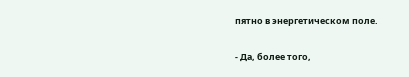пятно в энергетическом поле.

- Да, более того,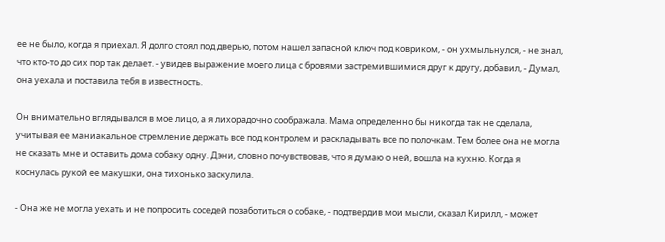ее не было, когда я приехал. Я долго стоял под дверью, потом нашел запасной ключ под ковриком, - он ухмыльнулся, - не знал, что кто-то до сих пор так делает. - увидев выражение моего лица с бровями застремившимися друг к другу, добавил, - Думал, она уехала и поставила тебя в известность.

Он внимательно вглядывался в мое лицо, а я лихорадочно соображала. Мама определенно бы никогда так не сделала, учитывая ее маниакальное стремление держать все под контролем и раскладывать все по полочкам. Тем более она не могла не сказать мне и оставить дома собаку одну. Дэни, словно почувствовав, что я думаю о ней, вошла на кухню. Когда я коснулась рукой ее макушки, она тихонько заскулила.

- Она же не могла уехать и не попросить соседей позаботиться о собаке, - подтвердив мои мысли, сказал Кирилл, - может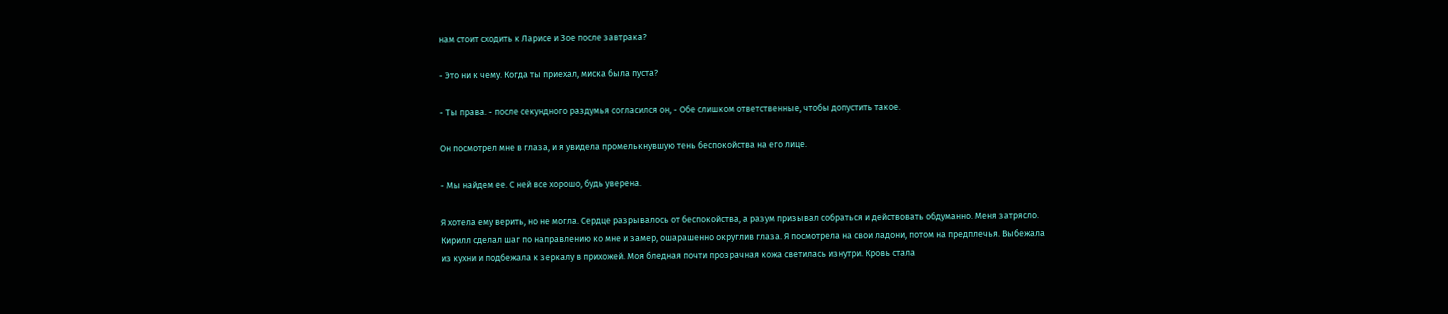нам стоит сходить к Ларисе и Зое после завтрака?

- Это ни к чему. Когда ты приехал, миска была пуста?

- Ты права. - после секундного раздумья согласился он, - Обе слишком ответственные, чтобы допустить такое.

Он посмотрел мне в глаза, и я увидела промелькнувшую тень беспокойства на его лице.

- Мы найдем ее. С ней все хорошо, будь уверена.

Я хотела ему верить, но не могла. Сердце разрывалось от беспокойства, а разум призывал собраться и действовать обдуманно. Меня затрясло. Кирилл сделал шаг по направлению ко мне и замер, ошарашенно округлив глаза. Я посмотрела на свои ладони, потом на предплечья. Выбежала из кухни и подбежала к зеркалу в прихожей. Моя бледная почти прозрачная кожа светилась изнутри. Кровь стала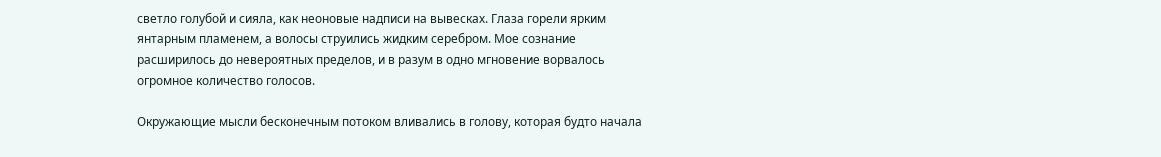светло голубой и сияла, как неоновые надписи на вывесках. Глаза горели ярким янтарным пламенем, а волосы струились жидким серебром. Мое сознание расширилось до невероятных пределов, и в разум в одно мгновение ворвалось огромное количество голосов.

Окружающие мысли бесконечным потоком вливались в голову, которая будто начала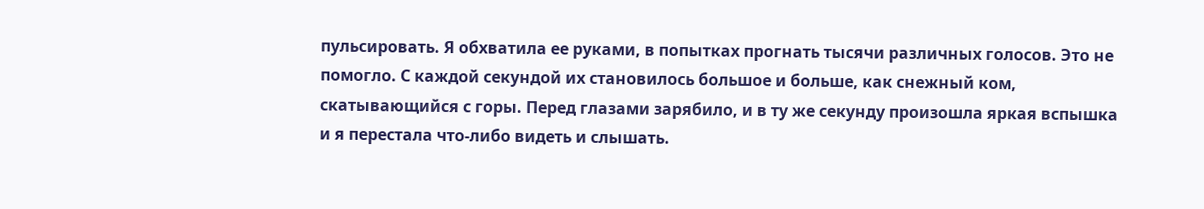пульсировать. Я обхватила ее руками, в попытках прогнать тысячи различных голосов. Это не помогло. С каждой секундой их становилось большое и больше, как снежный ком, скатывающийся с горы. Перед глазами зарябило, и в ту же секунду произошла яркая вспышка и я перестала что-либо видеть и слышать.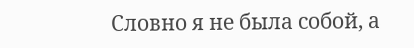Словно я не была собой, а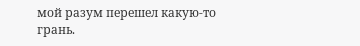мой разум перешел какую-то грань.